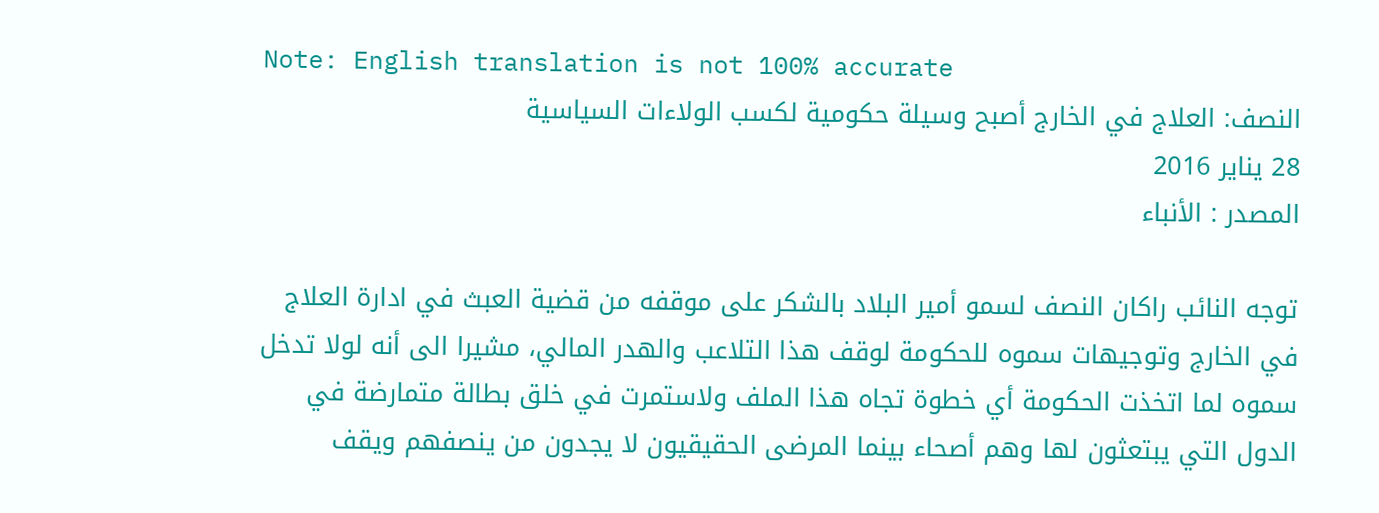Note: English translation is not 100% accurate
النصف: العلاج في الخارج أصبح وسيلة حكومية لكسب الولاءات السياسية
28 يناير 2016
المصدر : الأنباء

توجه النائب راكان النصف لسمو أمير البلاد بالشكر على موقفه من قضية العبث في ادارة العلاج في الخارج وتوجيهات سموه للحكومة لوقف هذا التلاعب والهدر المالي، مشيرا الى أنه لولا تدخل سموه لما اتخذت الحكومة أي خطوة تجاه هذا الملف ولاستمرت في خلق بطالة متمارضة في الدول التي يبتعثون لها وهم أصحاء بينما المرضى الحقيقيون لا يجدون من ينصفهم ويقف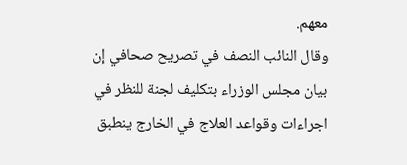معهم.
وقال النائب النصف في تصريح صحافي إن بيان مجلس الوزراء بتكليف لجنة للنظر في اجراءات وقواعد العلاج في الخارج ينطبق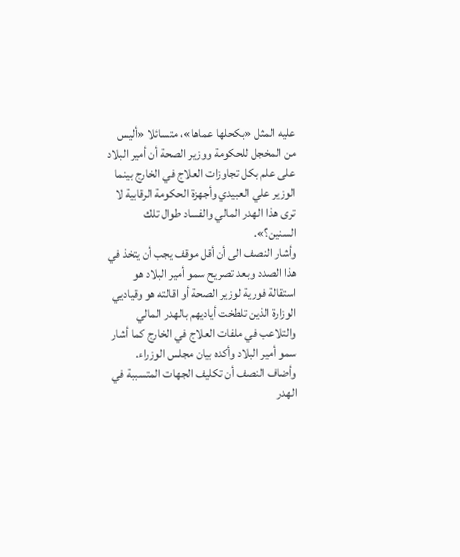عليه المثل «بكحلها عماها»، متسائلا «أليس من المخجل للحكومة ووزير الصحة أن أمير البلاد على علم بكل تجاوزات العلاج في الخارج بينما الوزير علي العبيدي وأجهزة الحكومة الرقابية لا ترى هذا الهدر المالي والفساد طوال تلك السنين؟».
وأشار النصف الى أن أقل موقف يجب أن يتخذ في هذا الصدد وبعد تصريح سمو أمير البلاد هو استقالة فورية لوزير الصحة أو اقالته هو وقياديي الوزارة الذين تلطخت أياديهم بالهدر المالي والتلاعب في ملفات العلاج في الخارج كما أشار سمو أمير البلاد وأكده بيان مجلس الوزراء.
وأضاف النصف أن تكليف الجهات المتسببة في الهدر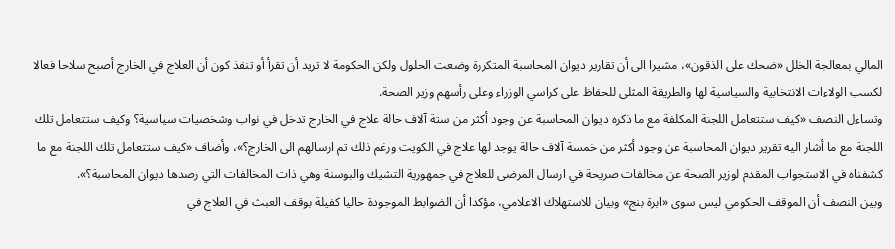المالي بمعالجة الخلل «ضحك على الذقون»، مشيرا الى أن تقارير ديوان المحاسبة المتكررة وضعت الحلول ولكن الحكومة لا تريد أن تقرأ أو تنفذ كون أن العلاج في الخارج أصبح سلاحا فعالا لكسب الولاءات الانتخابية والسياسية لها والطريقة المثلى للحفاظ على كراسي الوزراء وعلى رأسهم وزير الصحة.
وتساءل النصف «كيف ستتعامل اللجنة المكلفة مع ما ذكره ديوان المحاسبة عن وجود أكثر من ستة آلاف حالة علاج في الخارج تدخل في نواب وشخصيات سياسية؟ وكيف ستتعامل تلك اللجنة مع ما أشار اليه تقرير ديوان المحاسبة عن وجود أكثر من خمسة آلاف حالة يوجد لها علاج في الكويت ورغم ذلك تم ارسالهم الى الخارج؟»، وأضاف «كيف ستتعامل تلك اللجنة مع ما كشفناه في الاستجواب المقدم لوزير الصحة عن مخالفات صريحة في ارسال المرضى للعلاج في جمهورية التشيك والبوسنة وهي ذات المخالفات التي رصدها ديوان المحاسبة؟».
وبين النصف أن الموقف الحكومي ليس سوى «ابرة بنج» وبيان للاستهلاك الاعلامي، مؤكدا أن الضوابط الموجودة حاليا كفيلة بوقف العبث في العلاج في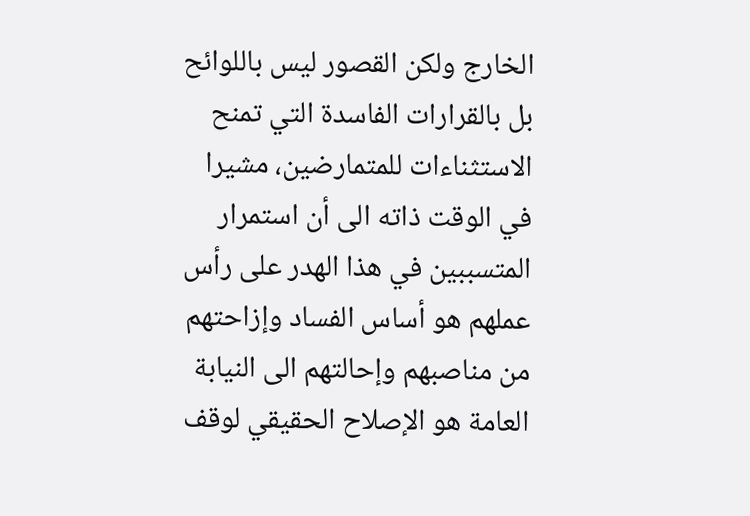الخارج ولكن القصور ليس باللوائح بل بالقرارات الفاسدة التي تمنح الاستثناءات للمتمارضين، مشيرا في الوقت ذاته الى أن استمرار المتسببين في هذا الهدر على رأس عملهم هو أساس الفساد وإزاحتهم من مناصبهم وإحالتهم الى النيابة العامة هو الإصلاح الحقيقي لوقف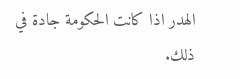الهدر اذا كانت الحكومة جادة في ذلك.